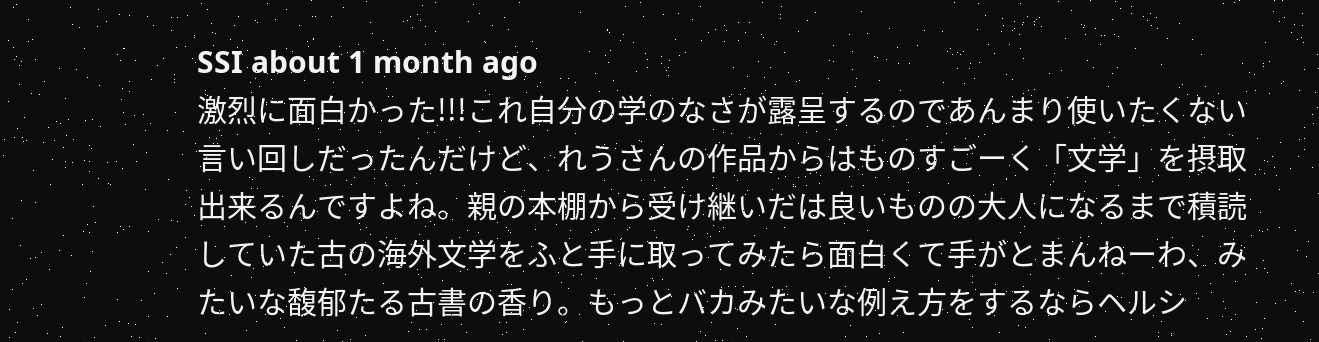SSI about 1 month ago
激烈に面白かった!!!これ自分の学のなさが露呈するのであんまり使いたくない言い回しだったんだけど、れうさんの作品からはものすごーく「文学」を摂取出来るんですよね。親の本棚から受け継いだは良いものの大人になるまで積読していた古の海外文学をふと手に取ってみたら面白くて手がとまんねーわ、みたいな馥郁たる古書の香り。もっとバカみたいな例え方をするならヘルシ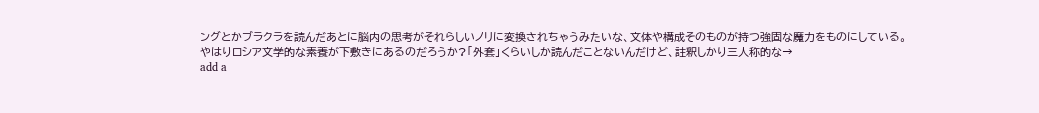ングとかブラクラを読んだあとに脳内の思考がそれらしいノリに変換されちゃうみたいな、文体や構成そのものが持つ強固な魔力をものにしている。
やはりロシア文学的な素養が下敷きにあるのだろうか?「外套」くらいしか読んだことないんだけど、註釈しかり三人称的な→
add a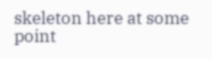skeleton here at some point